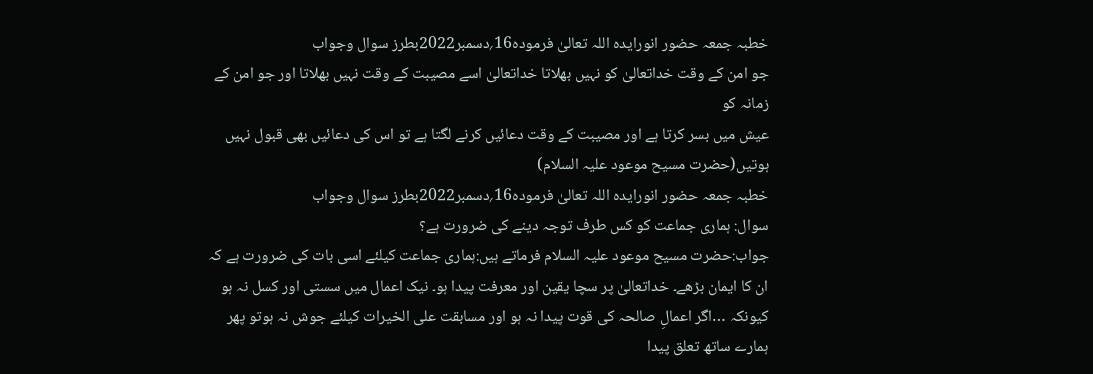خطبہ جمعہ حضور انورایدہ اللہ تعالیٰ فرمودہ16؍دسمبر2022بطرز سوال وجواب
جو امن کے وقت خداتعالیٰ کو نہیں بھلاتا خداتعالیٰ اسے مصیبت کے وقت نہیں بھلاتا اور جو امن کے زمانہ کو
عیش میں بسر کرتا ہے اور مصیبت کے وقت دعائیں کرنے لگتا ہے تو اس کی دعائیں بھی قبول نہیں ہوتیں(حضرت مسیح موعود علیہ السلام)
خطبہ جمعہ حضور انورایدہ اللہ تعالیٰ فرمودہ16؍دسمبر2022بطرز سوال وجواب
سوال: ہماری جماعت کو کس طرف توجہ دینے کی ضرورت ہے؟
جواب:حضرت مسیح موعود علیہ السلام فرماتے ہیں:ہماری جماعت کیلئے اسی بات کی ضرورت ہے کہ ان کا ایمان بڑھے۔ خداتعالیٰ پر سچا یقین اور معرفت پیدا ہو۔ نیک اعمال میں سستی اور کسل نہ ہو کیونکہ …اگر اعمالِ صالحہ کی قوت پیدا نہ ہو اور مسابقت علی الخیرات کیلئے جوش نہ ہوتو پھر ہمارے ساتھ تعلق پیدا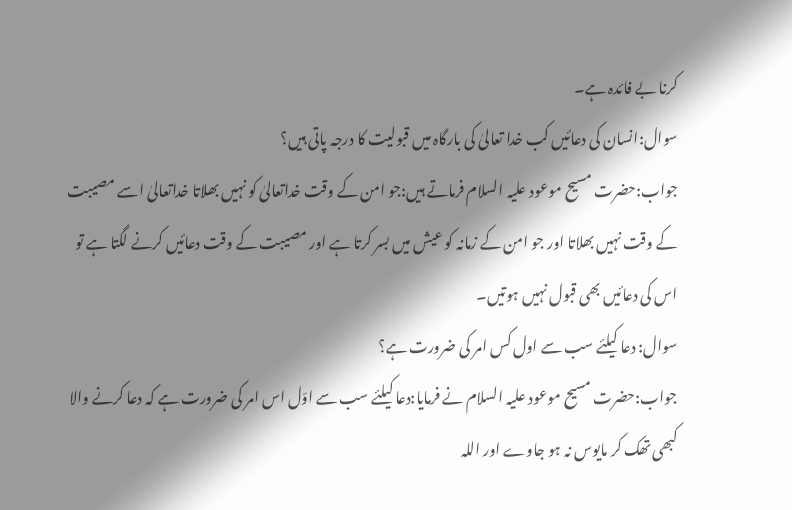کرنا بے فائدہ ہے۔
سوال:انسان کی دعائیں کب خدا تعالیٰ کی بارگاہ میں قبولیت کا درجہ پاتی ہیں؟
جواب:حضرت مسیح موعود علیہ السلام فرماتے ہیں:جو امن کے وقت خداتعالیٰ کو نہیں بھلاتا خداتعالیٰ اسے مصیبت کے وقت نہیں بھلاتا اور جو امن کے زمانہ کو عیش میں بسر کرتا ہے اور مصیبت کے وقت دعائیں کرنے لگتا ہے تو اس کی دعائیں بھی قبول نہیں ہوتیں۔
سوال: دعا کیلئے سب سے اول کس امر کی ضرورت ہے؟
جواب:حضرت مسیح موعود علیہ السلام نے فرمایا:دعا کیلئے سب سے اوّل اس امر کی ضرورت ہے کہ دعا کرنے والا کبھی تھک کر مایوس نہ ہو جاوے اور اللہ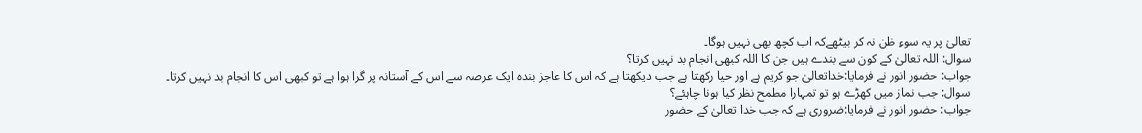تعالیٰ پر یہ سوءِ ظن نہ کر بیٹھےکہ اب کچھ بھی نہیں ہوگا۔
سوال: اللہ تعالیٰ کے کون سے بندے ہیں جن کا اللہ کبھی انجام بد نہیں کرتا؟
جواب: حضور انور نے فرمایا:خداتعالیٰ جو کریم ہے اور حیا رکھتا ہے جب دیکھتا ہے کہ اس کا عاجز بندہ ایک عرصہ سے اس کے آستانہ پر گرا ہوا ہے تو کبھی اس کا انجام بد نہیں کرتا۔
سوال: جب نماز میں کھڑے ہو تو تمہارا مطمح نظر کیا ہونا چاہئے؟
جواب: حضور انور نے فرمایا:ضروری ہے کہ جب خدا تعالیٰ کے حضور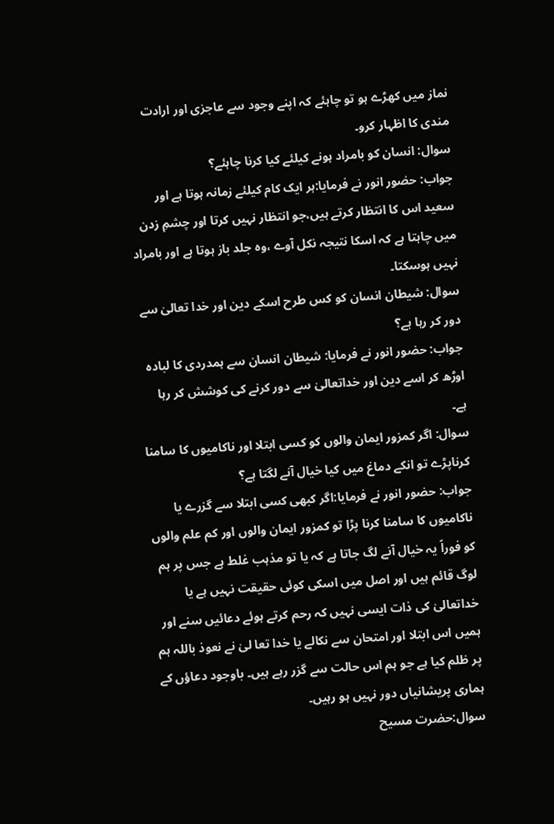نماز میں کھڑے ہو تو چاہئے کہ اپنے وجود سے عاجزی اور ارادت مندی کا اظہار کرو۔
سوال: انسان کو بامراد ہونے کیلئے کیا کرنا چاہئے؟
جواب: حضور انور نے فرمایا:ہر ایک کام کیلئے زمانہ ہوتا ہے اور سعید اس کا انتظار کرتے ہیں،جو انتظار نہیں کرتا اور چشمِ زدن میں چاہتا ہے کہ اسکا نتیجہ نکل آوے ،وہ جلد باز ہوتا ہے اور بامراد نہیں ہوسکتا۔
سوال: شیطان انسان کو کس طرح اسکے دین اور خدا تعالیٰ سے دور کر رہا ہے؟
جواب: حضور انور نے فرمایا: شیطان انسان سے ہمدردی کا لبادہ اوڑھ کر اسے دین اور خداتعالیٰ سے دور کرنے کی کوشش کر رہا ہے۔
سوال: اگر کمزور ایمان والوں کو کسی ابتلا اور ناکامیوں کا سامنا کرناپڑے تو انکے دماغ میں کیا خیال آنے لگتا ہے؟
جواب: حضور انور نے فرمایا:اگر کبھی کسی ابتلا سے گزرے یا ناکامیوں کا سامنا کرنا پڑا تو کمزور ایمان والوں اور کم علم والوں کو فوراً یہ خیال آنے لگ جاتا ہے کہ یا تو مذہب غلط ہے جس پر ہم لوگ قائم ہیں اور اصل میں اسکی کوئی حقیقت نہیں ہے یا خداتعالیٰ کی ذات ایسی نہیں کہ رحم کرتے ہوئے دعائیں سنے اور ہمیں اس ابتلا اور امتحان سے نکالے یا خدا تعا لیٰ نے نعوذ باللہ ہم پر ظلم کیا ہے جو ہم اس حالت سے گزر رہے ہیں۔ باوجود دعاؤں کے ہماری پریشانیاں دور نہیں ہو رہیں۔
سوال:حضرت مسیح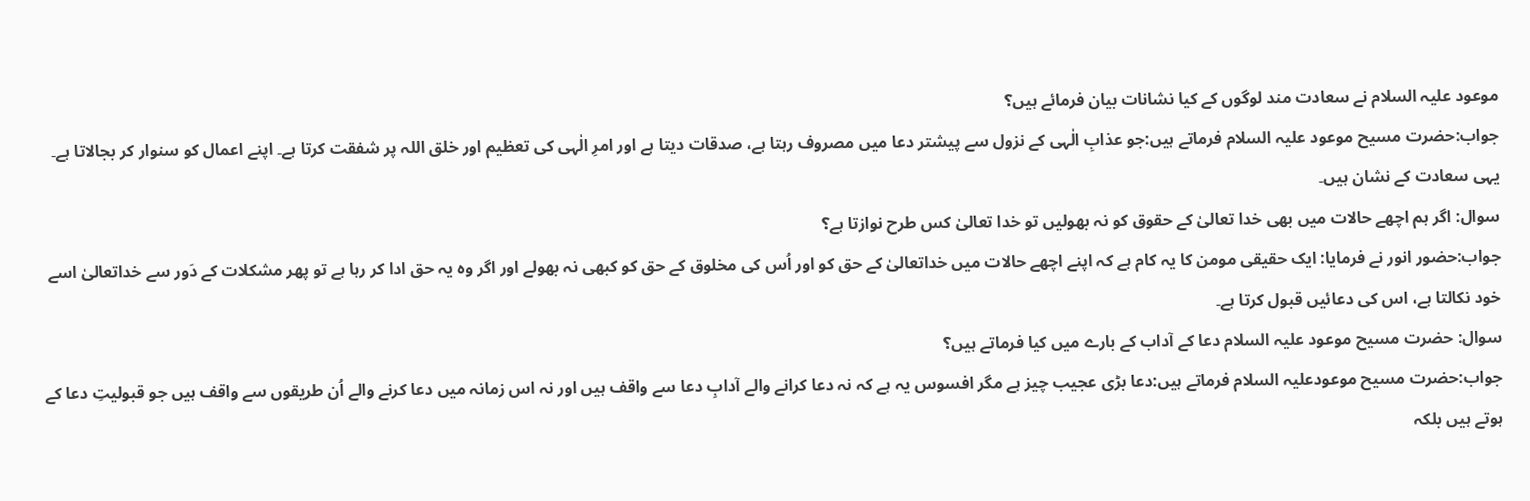موعود علیہ السلام نے سعادت مند لوگوں کے کیا نشانات بیان فرمائے ہیں؟
جواب:حضرت مسیح موعود علیہ السلام فرماتے ہیں:جو عذابِ الٰہی کے نزول سے پیشتر دعا میں مصروف رہتا ہے، صدقات دیتا ہے اور امرِ الٰہی کی تعظیم اور خلق اللہ پر شفقت کرتا ہے۔ اپنے اعمال کو سنوار کر بجالاتا ہے۔ یہی سعادت کے نشان ہیں۔
سوال: اگر ہم اچھے حالات میں بھی خدا تعالیٰ کے حقوق کو نہ بھولیں تو خدا تعالیٰ کس طرح نوازتا ہے؟
جواب:حضور انور نے فرمایا: ایک حقیقی مومن کا یہ کام ہے کہ اپنے اچھے حالات میں خداتعالیٰ کے حق کو اور اُس کی مخلوق کے حق کو کبھی نہ بھولے اور اگر وہ یہ حق ادا کر رہا ہے تو پھر مشکلات کے دَور سے خداتعالیٰ اسے خود نکالتا ہے، اس کی دعائیں قبول کرتا ہے۔
سوال: حضرت مسیح موعود علیہ السلام دعا کے آداب کے بارے میں کیا فرماتے ہیں؟
جواب:حضرت مسیح موعودعلیہ السلام فرماتے ہیں:دعا بڑی عجیب چیز ہے مگر افسوس یہ ہے کہ نہ دعا کرانے والے آدابِ دعا سے واقف ہیں اور نہ اس زمانہ میں دعا کرنے والے اُن طریقوں سے واقف ہیں جو قبولیتِ دعا کے ہوتے ہیں بلکہ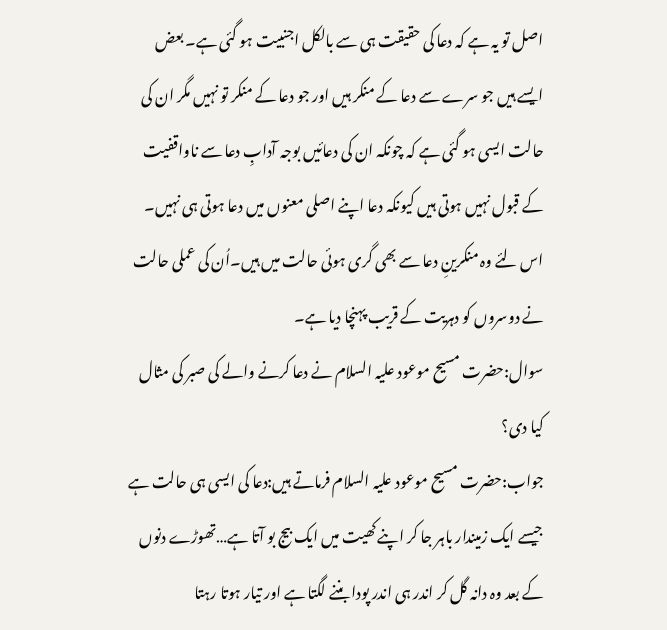اصل تو یہ ہے کہ دعا کی حقیقت ہی سے بالکل اجنبیت ہو گئی ہے۔ بعض ایسے ہیں جو سرے سے دعا کے منکر ہیں اور جو دعا کے منکر تو نہیں مگر ان کی حالت ایسی ہو گئی ہے کہ چونکہ ان کی دعائیں بوجہ آدابِ دعا سے ناواقفیت کے قبول نہیں ہوتی ہیں کیونکہ دعا اپنے اصلی معنوں میں دعا ہوتی ہی نہیں۔ اس لئے وہ منکرینِ دعا سے بھی گری ہوئی حالت میں ہیں۔اُن کی عملی حالت نے دوسروں کو دہریت کے قریب پہنچا دیا ہے۔
سوال:حضرت مسیح موعود علیہ السلام نے دعا کرنے والے کی صبر کی مثال کیا دی؟
جواب:حضرت مسیح موعود علیہ السلام فرماتے ہیں:دعا کی ایسی ہی حالت ہے جیسے ایک زمیندار باہر جا کر اپنے کھیت میں ایک بیج بو آتا ہے…تھوڑے دنوں کے بعد وہ دانہ گل کر اندر ہی اندر پودا بننے لگتا ہے اور تیار ہوتا رہتا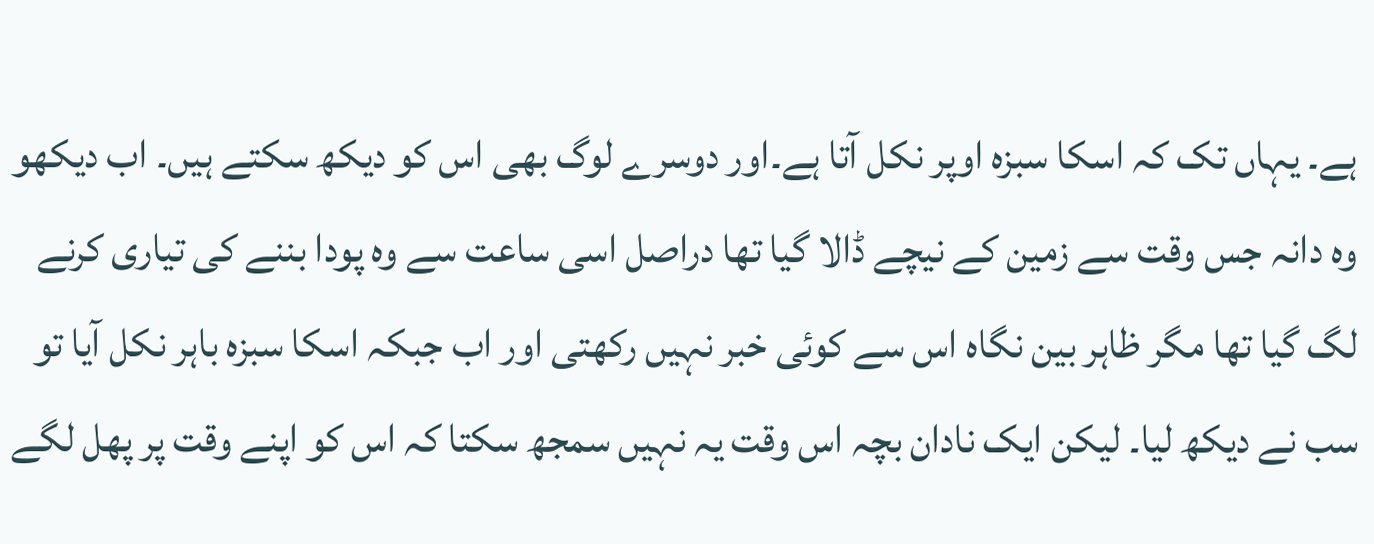ہے۔ یہاں تک کہ اسکا سبزہ اوپر نکل آتا ہے۔اور دوسرے لوگ بھی اس کو دیکھ سکتے ہیں۔ اب دیکھو وہ دانہ جس وقت سے زمین کے نیچے ڈالا گیا تھا دراصل اسی ساعت سے وہ پودا بننے کی تیاری کرنے لگ گیا تھا مگر ظاہر بین نگاہ اس سے کوئی خبر نہیں رکھتی اور اب جبکہ اسکا سبزہ باہر نکل آیا تو سب نے دیکھ لیا۔ لیکن ایک نادان بچہ اس وقت یہ نہیں سمجھ سکتا کہ اس کو اپنے وقت پر پھل لگے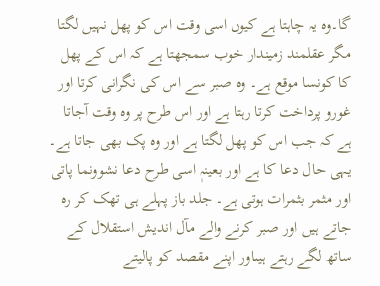گا۔وہ یہ چاہتا ہے کیوں اسی وقت اس کو پھل نہیں لگتا مگر عقلمند زمیندار خوب سمجھتا ہے کہ اس کے پھل کا کونسا موقع ہے۔ وہ صبر سے اس کی نگرانی کرتا اور غورو پرداخت کرتا رہتا ہے اور اس طرح پر وہ وقت آجاتا ہے کہ جب اس کو پھل لگتا ہے اور وہ پک بھی جاتا ہے۔ یہی حال دعا کا ہے اور بعینہٖ اسی طرح دعا نشوونما پاتی اور مثمر بثمرات ہوتی ہے۔ جلد باز پہلے ہی تھک کر رہ جاتے ہیں اور صبر کرنے والے مآل اندیش استقلال کے ساتھ لگے رہتے ہیںاور اپنے مقصد کو پالیتے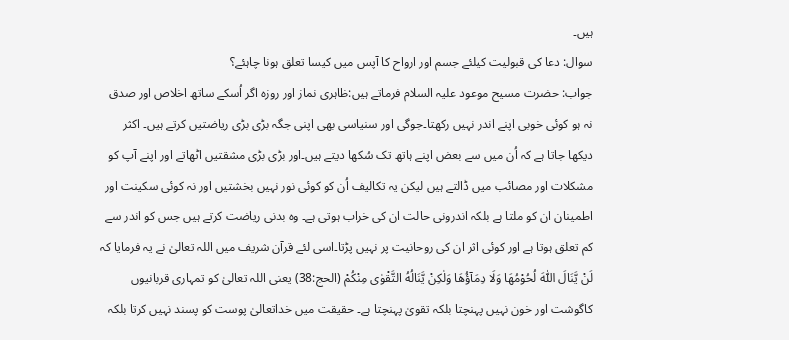ہیں۔
سوال: دعا کی قبولیت کیلئے جسم اور ارواح کا آپس میں کیسا تعلق ہونا چاہئے؟
جواب: حضرت مسیح موعود علیہ السلام فرماتے ہیں:ظاہری نماز اور روزہ اگر اُسکے ساتھ اخلاص اور صدق نہ ہو کوئی خوبی اپنے اندر نہیں رکھتا۔جوگی اور سنیاسی بھی اپنی جگہ بڑی بڑی ریاضتیں کرتے ہیں۔ اکثر دیکھا جاتا ہے کہ اُن میں سے بعض اپنے ہاتھ تک سُکھا دیتے ہیں۔اور بڑی بڑی مشقتیں اٹھاتے اور اپنے آپ کو مشکلات اور مصائب میں ڈالتے ہیں لیکن یہ تکالیف اُن کو کوئی نور نہیں بخشتیں اور نہ کوئی سکینت اور اطمینان ان کو ملتا ہے بلکہ اندرونی حالت ان کی خراب ہوتی ہے۔ وہ بدنی ریاضت کرتے ہیں جس کو اندر سے کم تعلق ہوتا ہے اور کوئی اثر ان کی روحانیت پر نہیں پڑتا۔اسی لئے قرآن شریف میں اللہ تعالیٰ نے یہ فرمایا کہ لَنْ یَّنَالَ اللّٰهَ لُحُوْمُهَا وَلَا دِمَآؤُهَا وَلٰكِنْ یَّنَالُهُ التَّقْوٰى مِنْكُمْ (الحج:38) یعنی اللہ تعالیٰ کو تمہاری قربانیوں کاگوشت اور خون نہیں پہنچتا بلکہ تقویٰ پہنچتا ہے۔ حقیقت میں خداتعالیٰ پوست کو پسند نہیں کرتا بلکہ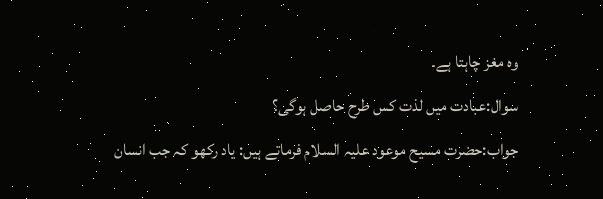وہ مغز چاہتا ہے۔
سوال:عبادت میں لذت کس طرح حاصل ہوگی؟
جواب:حضرت مسیح موعود علیہ السلام فرماتے ہیں: یاد رکھو کہ جب انسان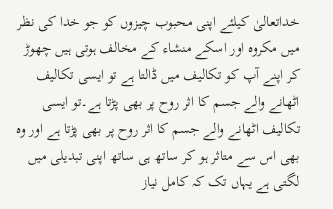خداتعالیٰ کیلئے اپنی محبوب چیزوں کو جو خدا کی نظر میں مکروہ اور اسکے منشاء کے مخالف ہوتی ہیں چھوڑ کر اپنے آپ کو تکالیف میں ڈالتا ہے تو ایسی تکالیف اٹھانے والے جسم کا اثر روح پر بھی پڑتا ہے۔تو ایسی تکالیف اٹھانے والے جسم کا اثر روح پر بھی پڑتا ہے اور وہ بھی اس سے متاثر ہو کر ساتھ ہی ساتھ اپنی تبدیلی میں لگتی ہے یہاں تک کہ کامل نیاز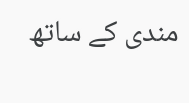مندی کے ساتھ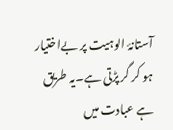آستانۂ الوہیت پر بےاختیار ہو کر گر پڑتی ہے۔یہ طریق ہے عبادت میں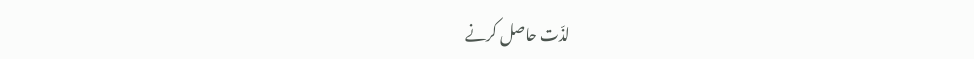لذّت حاصل کرنے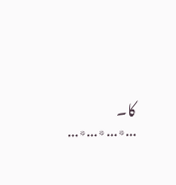کا۔
…٭…٭…٭…